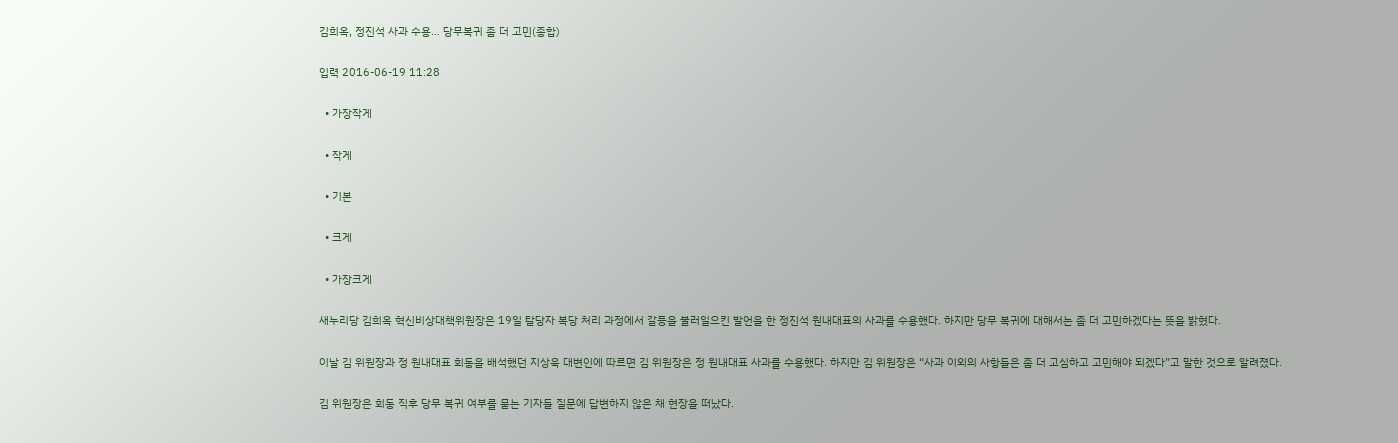김희옥, 정진석 사과 수용… 당무복귀 좀 더 고민(종합)

입력 2016-06-19 11:28

  • 가장작게

  • 작게

  • 기본

  • 크게

  • 가장크게

새누리당 김희옥 혁신비상대책위원장은 19일 탈당자 복당 처리 과정에서 갈등을 불러일으킨 발언을 한 정진석 원내대표의 사과를 수용했다. 하지만 당무 복귀에 대해서는 좀 더 고민하겠다는 뜻을 밝혔다.

이날 김 위원장과 정 원내대표 회동을 배석했던 지상욱 대변인에 따르면 김 위원장은 정 원내대표 사과를 수용했다. 하지만 김 위원장은 “사과 이외의 사항들은 좀 더 고심하고 고민해야 되겠다”고 말한 것으로 알려졌다.

김 위원장은 회동 직후 당무 복귀 여부를 묻는 기자들 질문에 답변하지 않은 채 현장을 떠났다.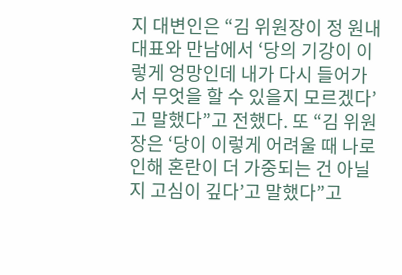지 대변인은 “김 위원장이 정 원내대표와 만남에서 ‘당의 기강이 이렇게 엉망인데 내가 다시 들어가서 무엇을 할 수 있을지 모르겠다’고 말했다”고 전했다. 또 “김 위원장은 ‘당이 이렇게 어려울 때 나로 인해 혼란이 더 가중되는 건 아닐지 고심이 깊다’고 말했다”고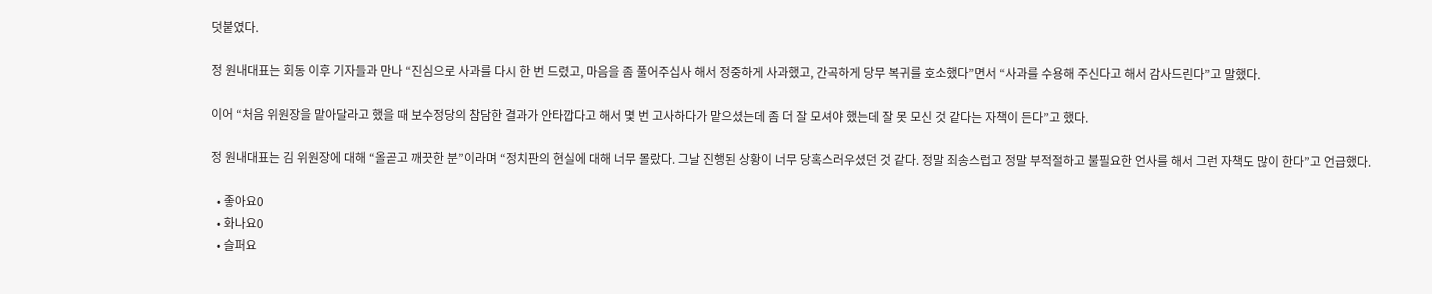덧붙였다.

정 원내대표는 회동 이후 기자들과 만나 “진심으로 사과를 다시 한 번 드렸고, 마음을 좀 풀어주십사 해서 정중하게 사과했고, 간곡하게 당무 복귀를 호소했다”면서 “사과를 수용해 주신다고 해서 감사드린다”고 말했다.

이어 “처음 위원장을 맡아달라고 했을 때 보수정당의 참담한 결과가 안타깝다고 해서 몇 번 고사하다가 맡으셨는데 좀 더 잘 모셔야 했는데 잘 못 모신 것 같다는 자책이 든다”고 했다.

정 원내대표는 김 위원장에 대해 “올곧고 깨끗한 분”이라며 “정치판의 현실에 대해 너무 몰랐다. 그날 진행된 상황이 너무 당혹스러우셨던 것 같다. 정말 죄송스럽고 정말 부적절하고 불필요한 언사를 해서 그런 자책도 많이 한다”고 언급했다.

  • 좋아요0
  • 화나요0
  • 슬퍼요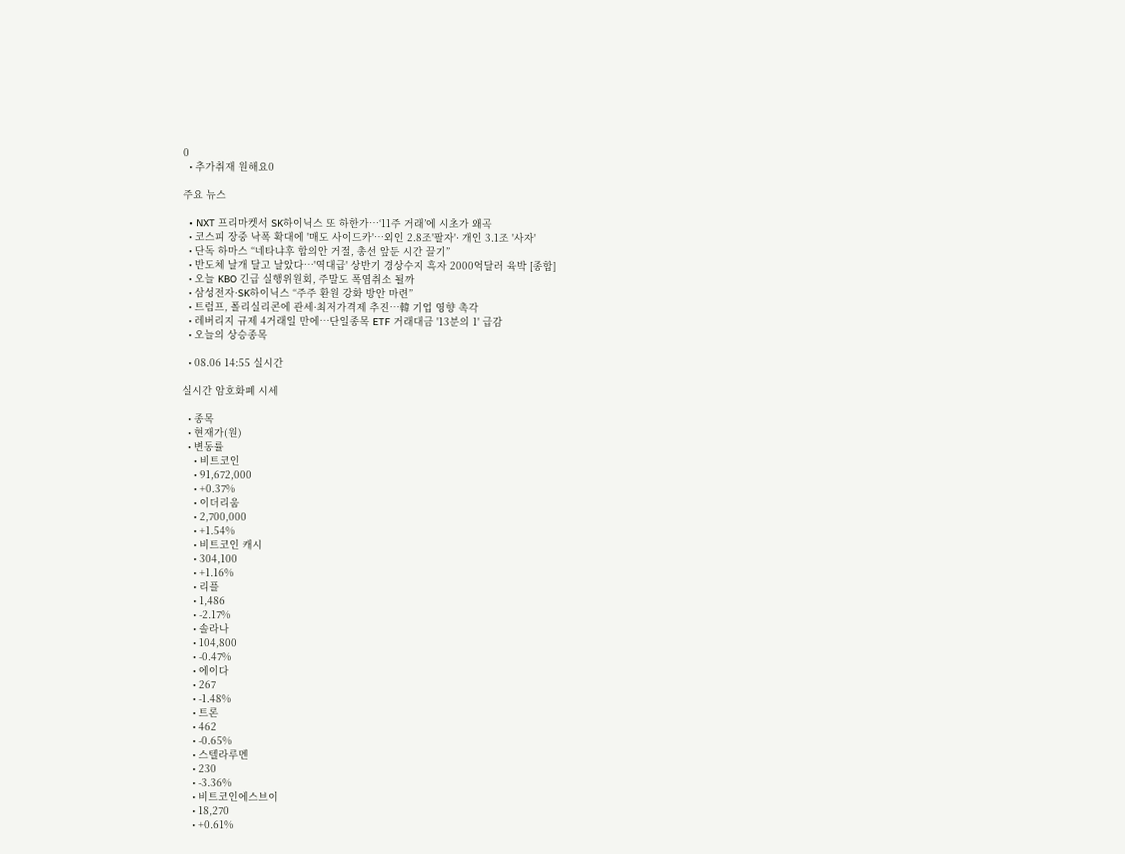0
  • 추가취재 원해요0

주요 뉴스

  • NXT 프리마켓서 SK하이닉스 또 하한가⋯‘11주 거래’에 시초가 왜곡
  • 코스피 장중 낙폭 확대에 '매도 사이드카'…외인 2.8조'팔자'· 개인 3.1조 '사자'
  • 단독 하마스 “네타냐후 합의안 거절, 총선 앞둔 시간 끌기”
  • 반도체 날개 달고 날았다⋯'역대급' 상반기 경상수지 흑자 2000억달러 육박 [종합]
  • 오늘 KBO 긴급 실행위원회, 주말도 폭염취소 될까
  • 삼성전자·SK하이닉스 “주주 환원 강화 방안 마련”
  • 트럼프, 폴리실리콘에 관세·최저가격제 추진…韓 기업 영향 촉각
  • 레버리지 규제 4거래일 만에…단일종목 ETF 거래대금 '13분의 1' 급감
  • 오늘의 상승종목

  • 08.06 14:55 실시간

실시간 암호화폐 시세

  • 종목
  • 현재가(원)
  • 변동률
    • 비트코인
    • 91,672,000
    • +0.37%
    • 이더리움
    • 2,700,000
    • +1.54%
    • 비트코인 캐시
    • 304,100
    • +1.16%
    • 리플
    • 1,486
    • -2.17%
    • 솔라나
    • 104,800
    • -0.47%
    • 에이다
    • 267
    • -1.48%
    • 트론
    • 462
    • -0.65%
    • 스텔라루멘
    • 230
    • -3.36%
    • 비트코인에스브이
    • 18,270
    • +0.61%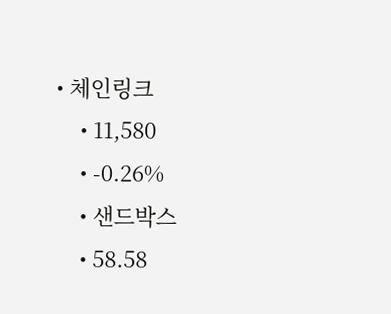• 체인링크
    • 11,580
    • -0.26%
    • 샌드박스
    • 58.58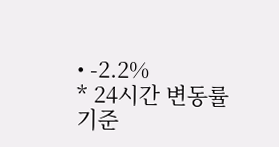• -2.2%
* 24시간 변동률 기준